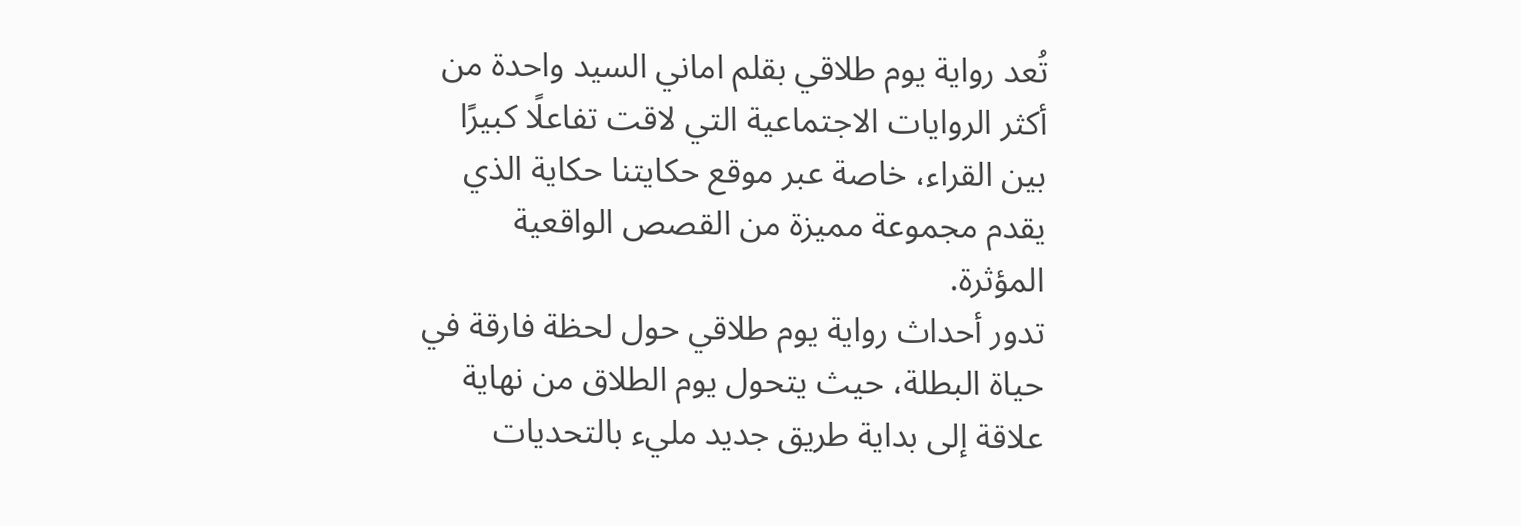تُعد رواية يوم طلاقي بقلم اماني السيد واحدة من أكثر الروايات الاجتماعية التي لاقت تفاعلًا كبيرًا بين القراء، خاصة عبر موقع حكايتنا حكاية الذي يقدم مجموعة مميزة من القصص الواقعية المؤثرة.
تدور أحداث رواية يوم طلاقي حول لحظة فارقة في حياة البطلة، حيث يتحول يوم الطلاق من نهاية علاقة إلى بداية طريق جديد مليء بالتحديات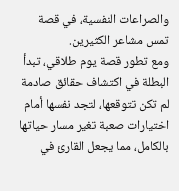والصراعات النفسية، في قصة تمس مشاعر الكثيرين.
ومع تطور قصة يوم طلاقي، تبدأ البطلة في اكتشاف حقائق صادمة لم تكن تتوقعها، لتجد نفسها أمام اختيارات صعبة تغير مسار حياتها بالكامل، مما يجعل القارئ في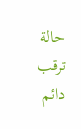حالة ترقب دائم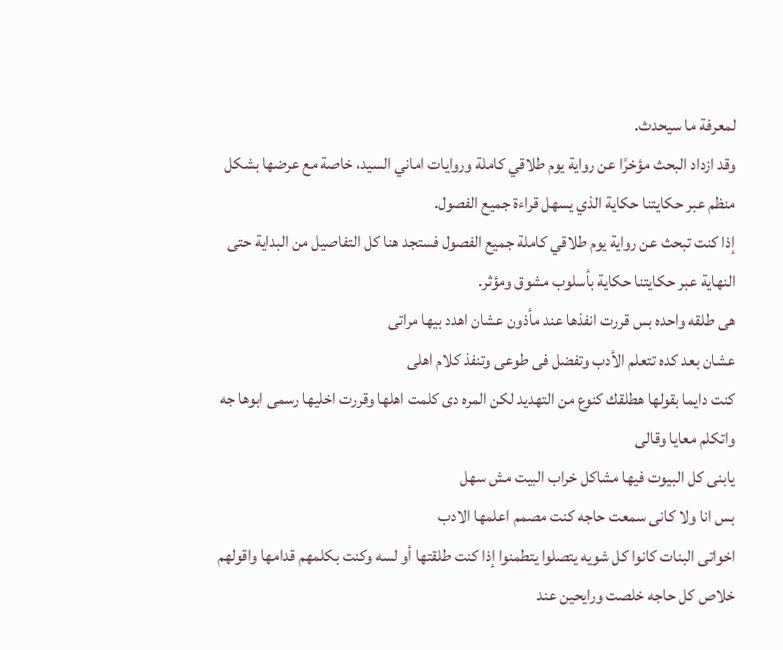لمعرفة ما سيحدث.
وقد ازداد البحث مؤخرًا عن رواية يوم طلاقي كاملة وروايات اماني السيد، خاصة مع عرضها بشكل منظم عبر حكايتنا حكاية الذي يسهل قراءة جميع الفصول.
إذا كنت تبحث عن رواية يوم طلاقي كاملة جميع الفصول فستجد هنا كل التفاصيل من البداية حتى النهاية عبر حكايتنا حكاية بأسلوب مشوق ومؤثر.
هى طلقه واحده بس قررت انفذها عند مأذون عشان اهدد بيها مراتى
عشان بعد كده تتعلم الأدب وتفضل فى طوعى وتنفذ كلام اهلى
كنت دايما بقولها هطلقك كنوع من التهديد لكن المره دى كلمت اهلها وقررت اخليها رسمى ابوها جه واتكلم معايا وقالى
يابنى كل البيوت فيها مشاكل خراب البيت مش سهل
بس انا ولا كانى سمعت حاجه كنت مصمم اعلمها الادب
اخواتى البنات كانوا كل شويه يتصلوا يتطمنوا إذا كنت طلقتها أو لسه وكنت بكلمهم قدامها واقولهم خلاص كل حاجه خلصت ورايحين عند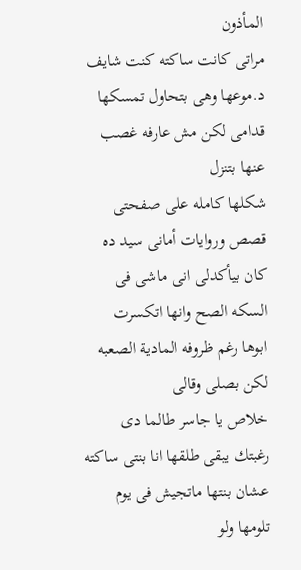المأذون
مراتى كانت ساكته كنت شايف د.موعها وهى بتحاول تمسكها قدامى لكن مش عارفه غصب عنها بتنزل
شكلها كامله على صفحتى قصص وروايات أمانى سيد ده كان بيأكدلى انى ماشى فى السكه الصح وانها اتكسرت
ابوها رغم ظروفه المادية الصعبه لكن بصلى وقالى
خلاص يا جاسر طالما دى رغبتك يبقى طلقها انا بنتى ساكته عشان بنتها ماتجيش فى يوم تلومها ولو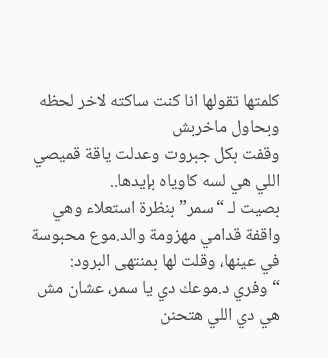كلمتها تقولها انا كنت ساكته لاخر لحظه وبحاول ماخربش
وقفت بكل جبروت وعدلت ياقة قميصي اللي هي لسه كاوياه بإيدها..
بصيت لـ “سمر” بنظرة استعلاء وهي واقفة قدامي مهزومة والد.موع محبوسة في عينها، وقلت لها بمنتهى البرود:
“وفري د.موعك دي يا سمر، عشان مش هي دي اللي هتحنن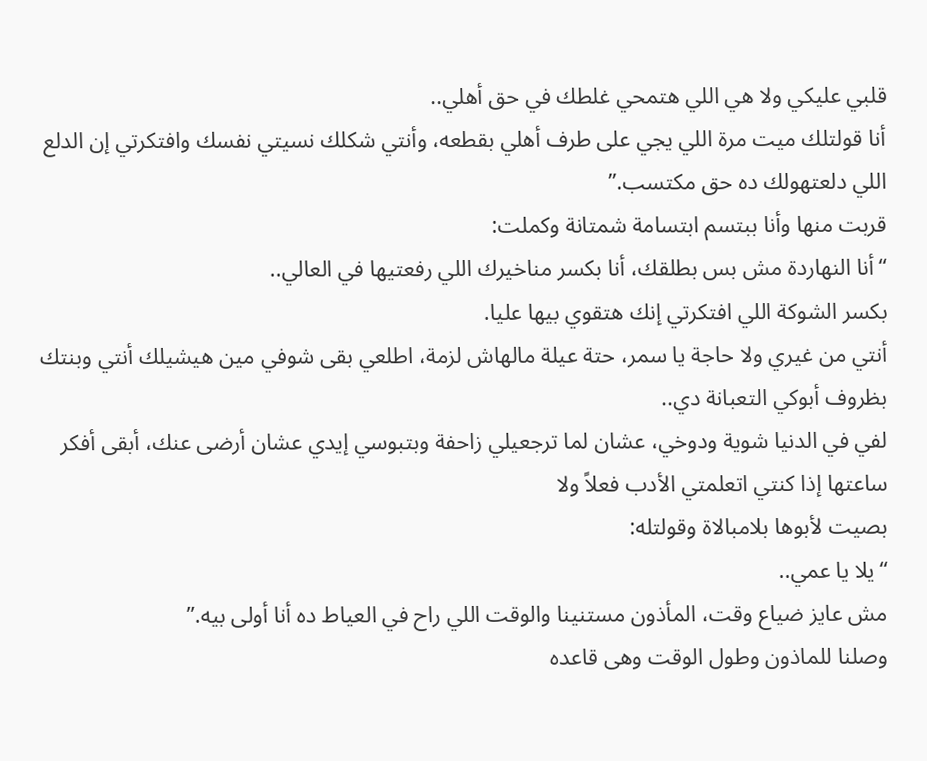قلبي عليكي ولا هي اللي هتمحي غلطك في حق أهلي..
أنا قولتلك ميت مرة اللي يجي على طرف أهلي بقطعه، وأنتي شكلك نسيتي نفسك وافتكرتي إن الدلع اللي دلعتهولك ده حق مكتسب.”
قربت منها وأنا ببتسم ابتسامة شمتانة وكملت:
“أنا النهاردة مش بس بطلقك، أنا بكسر مناخيرك اللي رفعتيها في العالي..
بكسر الشوكة اللي افتكرتي إنك هتقوي بيها عليا.
أنتي من غيري ولا حاجة يا سمر، حتة عيلة مالهاش لزمة، اطلعي بقى شوفي مين هيشيلك أنتي وبنتك بظروف أبوكي التعبانة دي..
لفي في الدنيا شوية ودوخي، عشان لما ترجعيلي زاحفة وبتبوسي إيدي عشان أرضى عنك، أبقى أفكر ساعتها إذا كنتي اتعلمتي الأدب فعلاً ولا
بصيت لأبوها بلامبالاة وقولتله:
“يلا يا عمي..
مش عايز ضياع وقت، المأذون مستنينا والوقت اللي راح في العياط ده أنا أولى بيه.”
وصلنا للماذون وطول الوقت وهى قاعده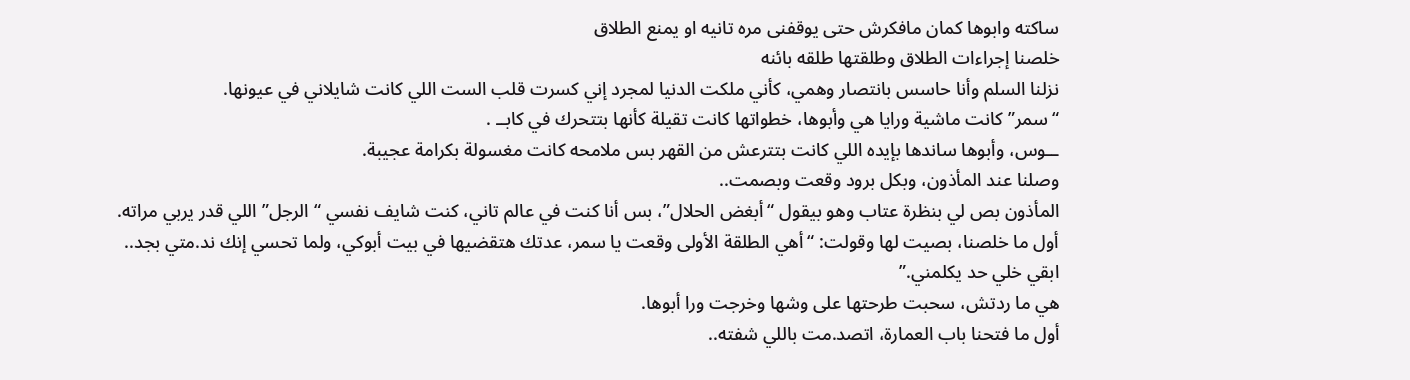ساكته وابوها كمان مافكرش حتى يوقفنى مره تانيه او يمنع الطلاق
خلصنا إجراءات الطلاق وطلقتها طلقه بائنه
نزلنا السلم وأنا حاسس بانتصار وهمي، كأني ملكت الدنيا لمجرد إني كسرت قلب الست اللي كانت شايلاني في عيونها.
“سمر” كانت ماشية ورايا هي وأبوها، خطواتها كانت تقيلة كأنها بتتحرك في كابــ .
ــوس، وأبوها ساندها بإيده اللي كانت بتترعش من القهر بس ملامحه كانت مغسولة بكرامة عجيبة.
وصلنا عند المأذون، وبكل برود وقعت وبصمت..
المأذون بص لي بنظرة عتاب وهو بيقول “أبغض الحلال”، بس أنا كنت في عالم تاني، كنت شايف نفسي “الرجل” اللي قدر يربي مراته.
أول ما خلصنا، بصيت لها وقولت: “أهي الطلقة الأولى وقعت يا سمر، عدتك هتقضيها في بيت أبوكي، ولما تحسي إنك ند.متي بجد..
ابقي خلي حد يكلمني.”
هي ما ردتش، سحبت طرحتها على وشها وخرجت ورا أبوها.
أول ما فتحنا باب العمارة، اتصد.مت باللي شفته..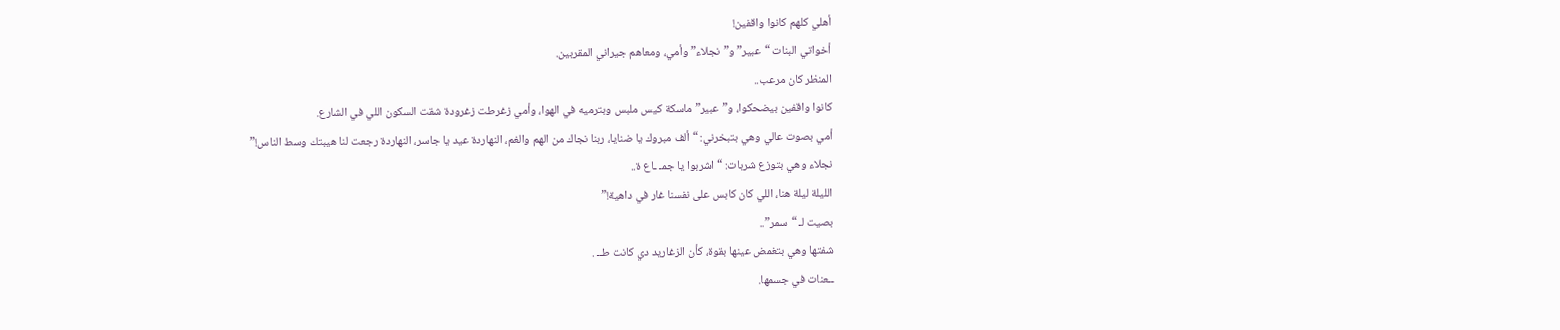أهلي كلهم كانوا واقفين!
أخواتي البنات “عبير” و”نجلاء” وأمي، ومعاهم جيراني المقربين.
المنظر كان مرعب..
كانوا واقفين بيضحكوا، و”عبير” ماسكة كيس ملبس وبترميه في الهوا، وأمي زغرطت زغرودة شقت السكون اللي في الشارع.
أمي بصوت عالي وهي بتبخرني: “ألف مبروك يا ضنايا، ربنا نجاك من الهم والغم، النهاردة عيد يا جاسر، النهاردة رجعت لنا هيبتك وسط الناس!”
نجلاء وهي بتوزع شربات: “اشربوا يا جمـ ـاع ة..
الليلة ليلة هنا، اللي كان كابس على نفسنا غار في داهية!”
بصيت لـ “سمر”..
شفتها وهي بتغمض عينها بقوة، كأن الزغاريد دي كانت طــ .
ــعنات في جسمها.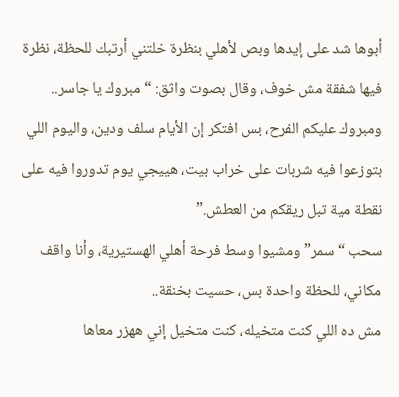أبوها شد على إيدها وبص لأهلي بنظرة خلتني أرتبك للحظة، نظرة فيها شفقة مش خوف، وقال بصوت واثق: “مبروك يا جاسر..
ومبروك عليكم الفرح، بس افتكر إن الأيام سلف ودين، واليوم اللي بتوزعوا فيه شربات على خراب بيت، هييجي يوم تدوروا فيه على نقطة مية تبل ريقكم من العطش.”
سحب “سمر” ومشيوا وسط فرحة أهلي الهستيرية، وأنا واقف مكاني، للحظة واحدة بس، حسيت بخنقة..
مش ده اللي كنت متخيله، كنت متخيل إني ههزر معاها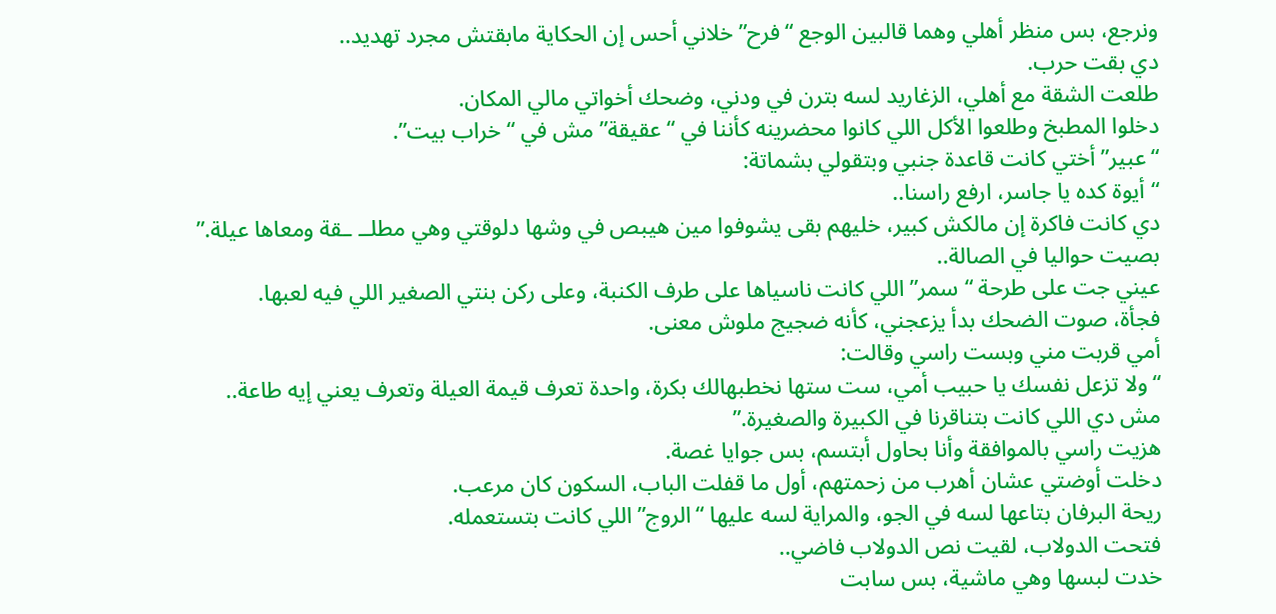ونرجع، بس منظر أهلي وهما قالبين الوجع “فرح” خلاني أحس إن الحكاية مابقتش مجرد تهديد..
دي بقت حرب.
طلعت الشقة مع أهلي، الزغاريد لسه بترن في ودني، وضحك أخواتي مالي المكان.
دخلوا المطبخ وطلعوا الأكل اللي كانوا محضرينه كأننا في “عقيقة” مش في “خراب بيت”.
“عبير” أختي كانت قاعدة جنبي وبتقولي بشماتة:
“أيوة كده يا جاسر، ارفع راسنا..
دي كانت فاكرة إن مالكش كبير، خليهم بقى يشوفوا مين هيبص في وشها دلوقتي وهي مطلــ ـقة ومعاها عيلة.”
بصيت حواليا في الصالة..
عيني جت على طرحة “سمر” اللي كانت ناسياها على طرف الكنبة، وعلى ركن بنتي الصغير اللي فيه لعبها.
فجأة، صوت الضحك بدأ يزعجني، كأنه ضجيج ملوش معنى.
أمي قربت مني وبست راسي وقالت:
“ولا تزعل نفسك يا حبيب أمي، ست ستها نخطبهالك بكرة، واحدة تعرف قيمة العيلة وتعرف يعني إيه طاعة..
مش دي اللي كانت بتناقرنا في الكبيرة والصغيرة.”
هزيت راسي بالموافقة وأنا بحاول أبتسم، بس جوايا غصة.
دخلت أوضتي عشان أهرب من زحمتهم، أول ما قفلت الباب، السكون كان مرعب.
ريحة البرفان بتاعها لسه في الجو، والمراية لسه عليها “الروج” اللي كانت بتستعمله.
فتحت الدولاب، لقيت نص الدولاب فاضي..
خدت لبسها وهي ماشية، بس سابت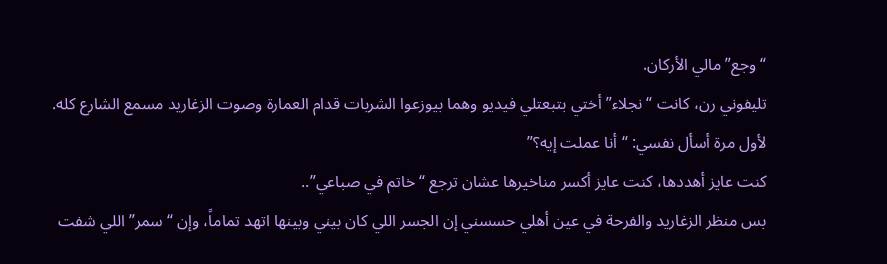“وجع” مالي الأركان.
تليفوني رن، كانت “نجلاء” أختي بتبعتلي فيديو وهما بيوزعوا الشربات قدام العمارة وصوت الزغاريد مسمع الشارع كله.
لأول مرة أسأل نفسي: “أنا عملت إيه؟”
كنت عايز أهددها، كنت عايز أكسر مناخيرها عشان ترجع “خاتم في صباعي”..
بس منظر الزغاريد والفرحة في عين أهلي حسسني إن الجسر اللي كان بيني وبينها اتهد تماماً، وإن “سمر” اللي شفت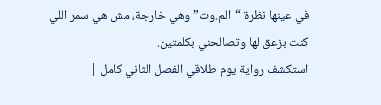في عينها نظرة “الم.وت” وهي خارجة، مش هي سمر اللي كنت بزعق لها وتصالحني بكلمتين.
استكشف رواية يوم طلاقي الفصل الثاني كامل |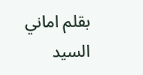بقلم اماني السيد